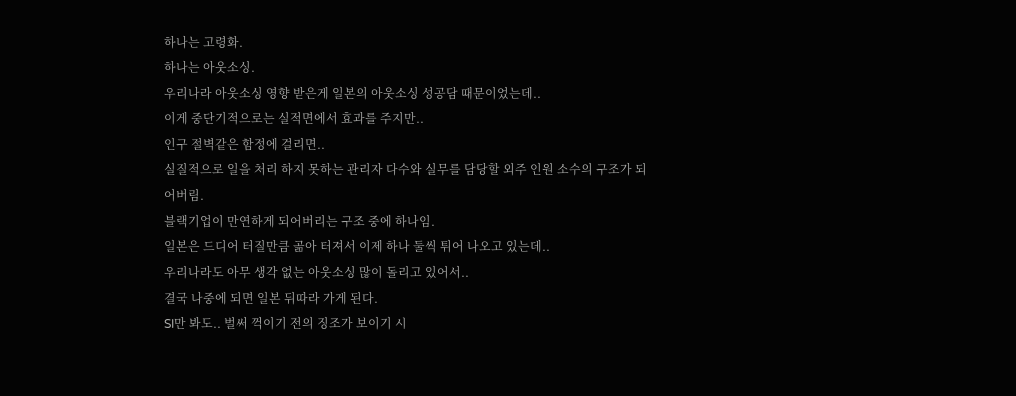하나는 고령화.
하나는 아웃소싱.
우리나라 아웃소싱 영향 받은게 일본의 아웃소싱 성공담 때문이었는데..
이게 중단기적으로는 실적면에서 효과를 주지만..
인구 절벽같은 함정에 걸리면..
실질적으로 일을 처리 하지 못하는 관리자 다수와 실무를 담당할 외주 인원 소수의 구조가 되어버림.
블랙기업이 만연하게 되어버리는 구조 중에 하나임.
일본은 드디어 터질만큼 곪아 터져서 이제 하나 둘씩 튀어 나오고 있는데..
우리나라도 아무 생각 없는 아웃소싱 많이 돌리고 있어서..
결국 나중에 되면 일본 뒤따라 가게 된다.
SI만 봐도.. 벌써 꺽이기 전의 징조가 보이기 시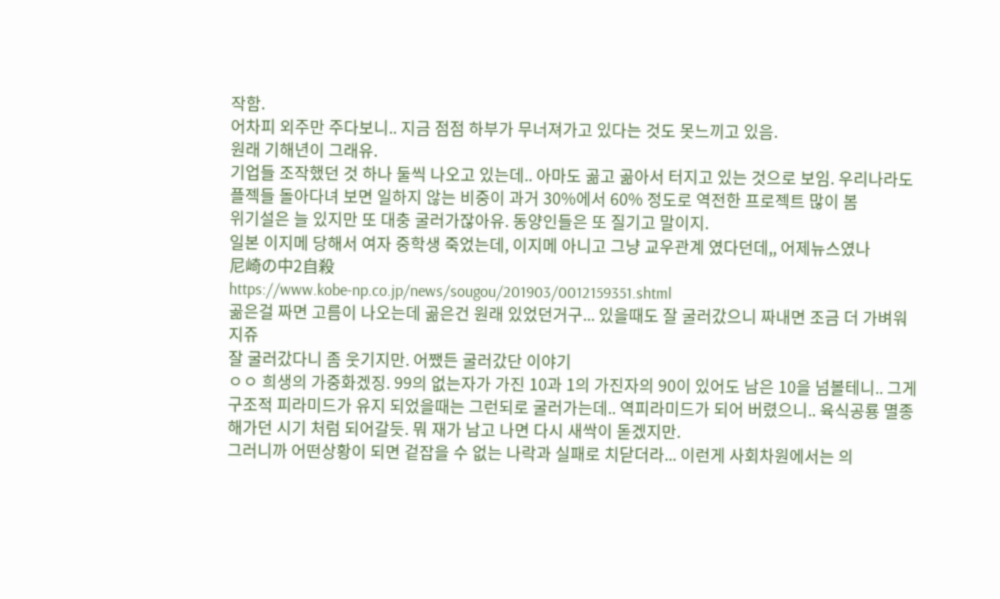작함.
어차피 외주만 주다보니.. 지금 점점 하부가 무너져가고 있다는 것도 못느끼고 있음.
원래 기해년이 그래유.
기업들 조작했던 것 하나 둘씩 나오고 있는데.. 아마도 곪고 곪아서 터지고 있는 것으로 보임. 우리나라도 플젝들 돌아다녀 보면 일하지 않는 비중이 과거 30%에서 60% 정도로 역전한 프로젝트 많이 봄
위기설은 늘 있지만 또 대충 굴러가잖아유. 동양인들은 또 질기고 말이지.
일본 이지메 당해서 여자 중학생 죽었는데, 이지메 아니고 그냥 교우관계 였다던데,, 어제뉴스였나
尼崎の中2自殺
https://www.kobe-np.co.jp/news/sougou/201903/0012159351.shtml
곪은걸 짜면 고름이 나오는데 곪은건 원래 있었던거구... 있을때도 잘 굴러갔으니 짜내면 조금 더 가벼워지쥬
잘 굴러갔다니 좀 웃기지만. 어쨌든 굴러갔단 이야기
ㅇㅇ 희생의 가중화겠징. 99의 없는자가 가진 10과 1의 가진자의 90이 있어도 남은 10을 넘볼테니.. 그게 구조적 피라미드가 유지 되었을때는 그런되로 굴러가는데.. 역피라미드가 되어 버렸으니.. 육식공룡 멸종해가던 시기 처럼 되어갈듯. 뭐 재가 남고 나면 다시 새싹이 돋겠지만.
그러니까 어떤상황이 되면 겉잡을 수 없는 나락과 실패로 치닫더라... 이런게 사회차원에서는 의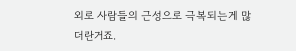외로 사람들의 근성으로 극복되는게 많더란거죠.